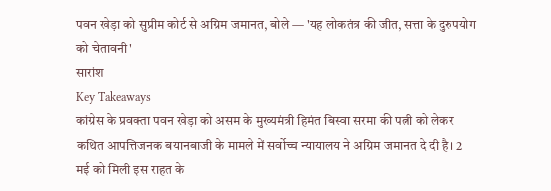पवन खेड़ा को सुप्रीम कोर्ट से अग्रिम जमानत, बोले — 'यह लोकतंत्र की जीत, सत्ता के दुरुपयोग को चेतावनी'
सारांश
Key Takeaways
कांग्रेस के प्रवक्ता पवन खेड़ा को असम के मुख्यमंत्री हिमंत बिस्वा सरमा की पत्नी को लेकर कथित आपत्तिजनक बयानबाजी के मामले में सर्वोच्च न्यायालय ने अग्रिम जमानत दे दी है। 2 मई को मिली इस राहत के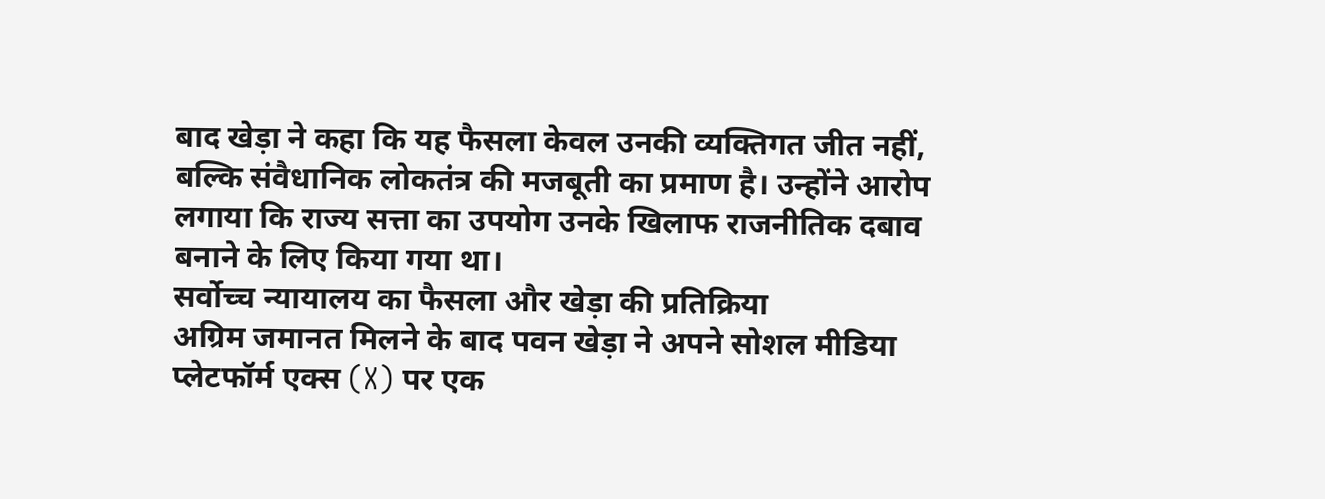बाद खेड़ा ने कहा कि यह फैसला केवल उनकी व्यक्तिगत जीत नहीं, बल्कि संवैधानिक लोकतंत्र की मजबूती का प्रमाण है। उन्होंने आरोप लगाया कि राज्य सत्ता का उपयोग उनके खिलाफ राजनीतिक दबाव बनाने के लिए किया गया था।
सर्वोच्च न्यायालय का फैसला और खेड़ा की प्रतिक्रिया
अग्रिम जमानत मिलने के बाद पवन खेड़ा ने अपने सोशल मीडिया प्लेटफॉर्म एक्स (X) पर एक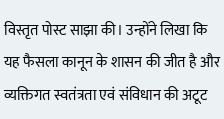विस्तृत पोस्ट साझा की। उन्होंने लिखा कि यह फैसला कानून के शासन की जीत है और व्यक्तिगत स्वतंत्रता एवं संविधान की अटूट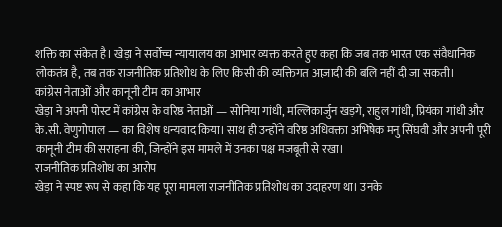शक्ति का संकेत है। खेड़ा ने सर्वोच्च न्यायालय का आभार व्यक्त करते हुए कहा कि जब तक भारत एक संवैधानिक लोकतंत्र है, तब तक राजनीतिक प्रतिशोध के लिए किसी की व्यक्तिगत आज़ादी की बलि नहीं दी जा सकती।
कांग्रेस नेताओं और कानूनी टीम का आभार
खेड़ा ने अपनी पोस्ट में कांग्रेस के वरिष्ठ नेताओं — सोनिया गांधी, मल्लिकार्जुन खड़गे, राहुल गांधी, प्रियंका गांधी और के.सी. वेणुगोपाल — का विशेष धन्यवाद किया। साथ ही उन्होंने वरिष्ठ अधिवक्ता अभिषेक मनु सिंघवी और अपनी पूरी कानूनी टीम की सराहना की, जिन्होंने इस मामले में उनका पक्ष मजबूती से रखा।
राजनीतिक प्रतिशोध का आरोप
खेड़ा ने स्पष्ट रूप से कहा कि यह पूरा मामला राजनीतिक प्रतिशोध का उदाहरण था। उनके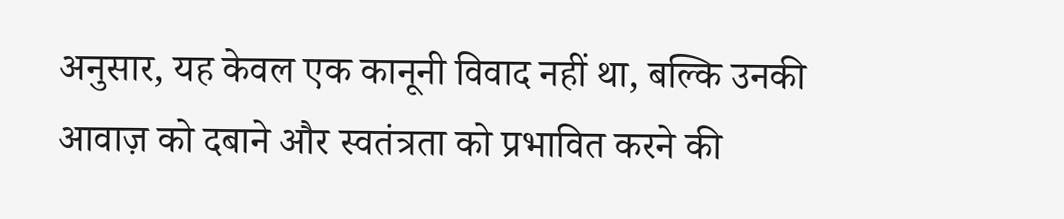अनुसार, यह केवल एक कानूनी विवाद नहीं था, बल्कि उनकी आवाज़ को दबाने और स्वतंत्रता को प्रभावित करने की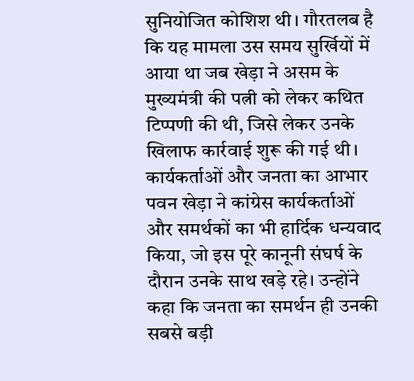सुनियोजित कोशिश थी। गौरतलब है कि यह मामला उस समय सुर्खियों में आया था जब खेड़ा ने असम के मुख्यमंत्री की पत्नी को लेकर कथित टिप्पणी की थी, जिसे लेकर उनके खिलाफ कार्रवाई शुरू की गई थी।
कार्यकर्ताओं और जनता का आभार
पवन खेड़ा ने कांग्रेस कार्यकर्ताओं और समर्थकों का भी हार्दिक धन्यवाद किया, जो इस पूरे कानूनी संघर्ष के दौरान उनके साथ खड़े रहे। उन्होंने कहा कि जनता का समर्थन ही उनकी सबसे बड़ी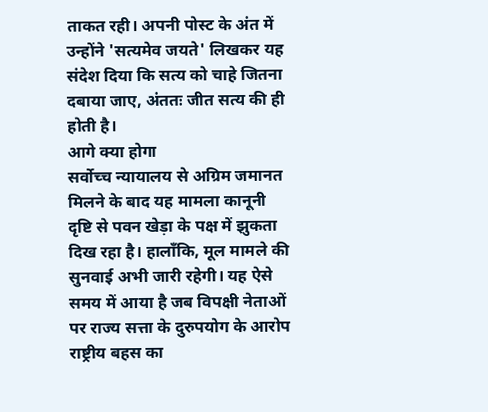ताकत रही। अपनी पोस्ट के अंत में उन्होंने 'सत्यमेव जयते' लिखकर यह संदेश दिया कि सत्य को चाहे जितना दबाया जाए, अंततः जीत सत्य की ही होती है।
आगे क्या होगा
सर्वोच्च न्यायालय से अग्रिम जमानत मिलने के बाद यह मामला कानूनी दृष्टि से पवन खेड़ा के पक्ष में झुकता दिख रहा है। हालाँकि, मूल मामले की सुनवाई अभी जारी रहेगी। यह ऐसे समय में आया है जब विपक्षी नेताओं पर राज्य सत्ता के दुरुपयोग के आरोप राष्ट्रीय बहस का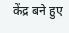केंद्र बने हुए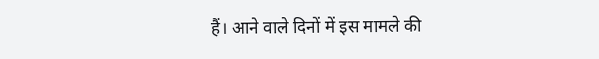हैं। आने वाले दिनों में इस मामले की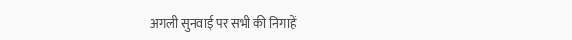अगली सुनवाई पर सभी की निगाहें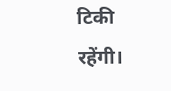टिकी रहेंगी।